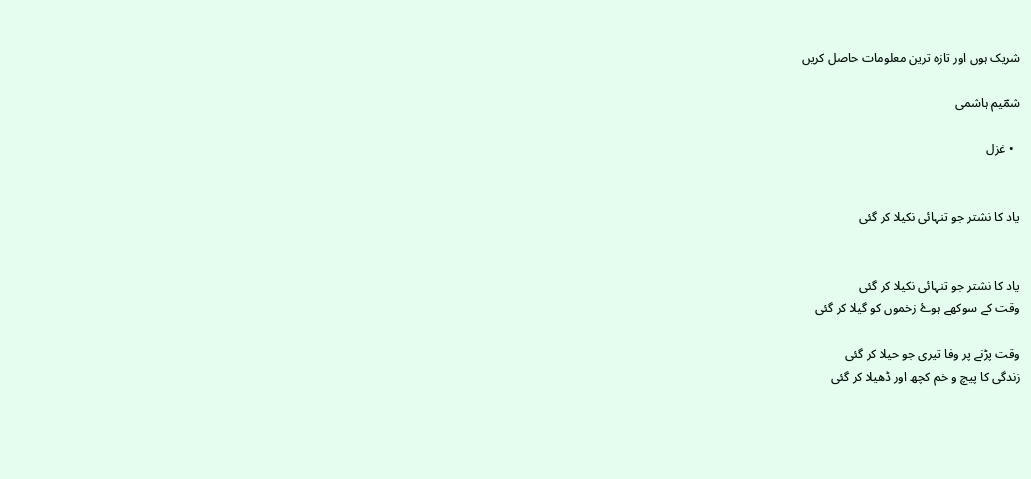شریک ہوں اور تازہ ترین معلومات حاصل کریں

شمؔیم ہاشمی

  • غزل


یاد کا نشتر جو تنہائی نکیلا کر گئی


یاد کا نشتر جو تنہائی نکیلا کر گئی
وقت کے سوکھے ہوۓ زخموں کو گیلا کر گئی

وقت پڑنے پر وفا تیری جو حیلا کر گئی
زندگی کا پیچ و خم کچھ اور ڈھیلا کر گئی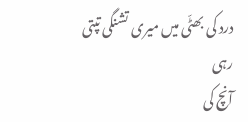درد کی بھٹّی میں میری تشنگی تپتی رہی
آنچ کی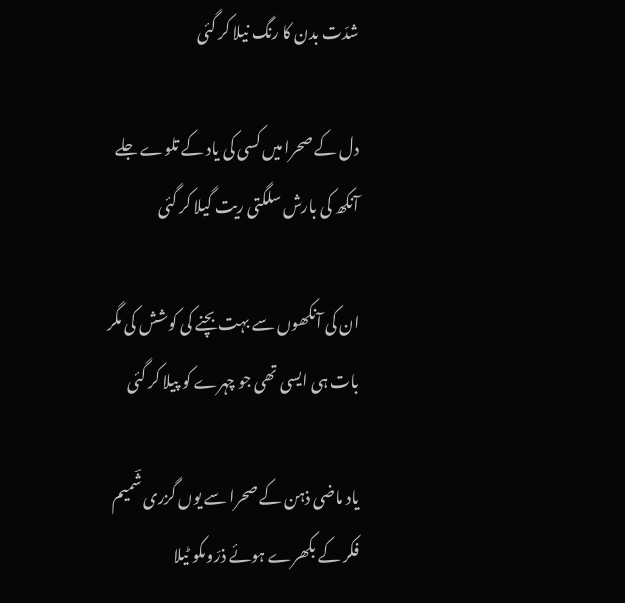شدّت بدن کا رنگ نیلا کر گئی

دل کے صحرا میں کسی کی یاد کے تلوے جلے
آنکھ کی بارش سلگتی ریت گیلا کر گئی

ان کی آنکھوں سے بہت بچنے کی کوشش کی مگر
بات ہی ایسی تھی جو چہرے کو پیلا کر گئی

یاد ماضی ذہن کے صحرا سے یوں گزری شؔمیم
فکر کے بکھرے ہوئے ذرّوںکو ٹیلا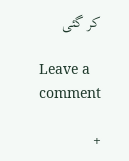کر گئی

Leave a comment

+